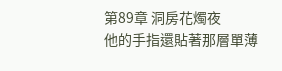第89章 洞房花燭夜
他的手指還貼著那層單薄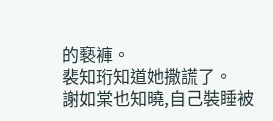的褻褲。
裴知珩知道她撒謊了。
謝如棠也知曉,自己裝睡被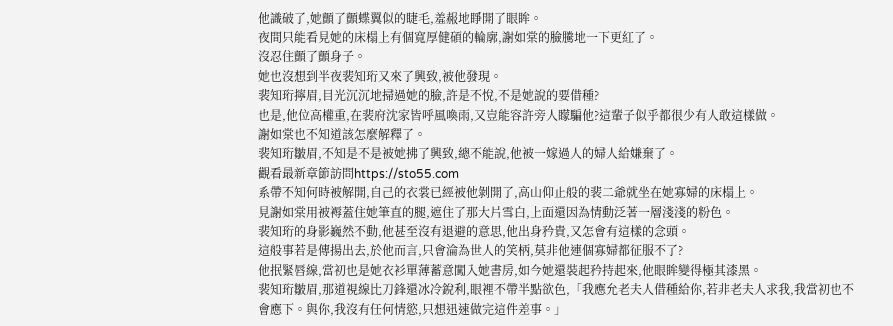他識破了,她顫了顫蝶翼似的睫毛,羞赧地睜開了眼眸。
夜間只能看見她的床榻上有個寬厚健碩的輪廓,謝如棠的臉騰地一下更紅了。
沒忍住顫了顫身子。
她也沒想到半夜裴知珩又來了興致,被他發現。
裴知珩擰眉,目光沉沉地掃過她的臉,許是不悅,不是她說的要借種?
也是,他位高權重,在裴府沈家皆呼風喚雨,又豈能容許旁人矇騙他?這輩子似乎都很少有人敢這樣做。
謝如棠也不知道該怎麼解釋了。
裴知珩皺眉,不知是不是被她拂了興致,總不能說,他被一嫁過人的婦人給嫌棄了。
觀看最新章節訪問https://sto55.com
系帶不知何時被解開,自己的衣裳已經被他剝開了,高山仰止般的裴二爺就坐在她寡婦的床榻上。
見謝如棠用被褥蓋住她筆直的腿,遮住了那大片雪白,上面還因為情動泛著一層淺淺的粉色。
裴知珩的身影巍然不動,他甚至沒有退避的意思,他出身矜貴,又怎會有這樣的念頭。
這般事若是傳揚出去,於他而言,只會淪為世人的笑柄,莫非他連個寡婦都征服不了?
他抿緊唇線,當初也是她衣衫單薄蓄意闖入她書房,如今她還裝起矜持起來,他眼眸變得極其漆黑。
裴知珩皺眉,那道視線比刀鋒還冰冷銳利,眼裡不帶半點欲色,「我應允老夫人借種給你,若非老夫人求我,我當初也不會應下。與你,我沒有任何情慾,只想迅速做完這件差事。」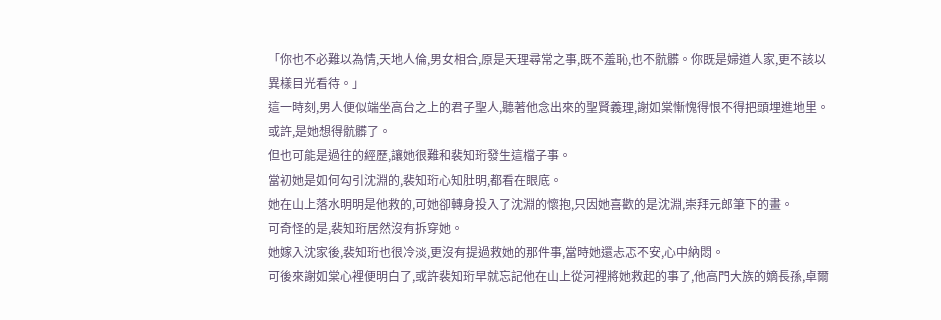「你也不必難以為情,天地人倫,男女相合,原是天理尋常之事,既不羞恥,也不骯髒。你既是婦道人家,更不該以異樣目光看待。」
這一時刻,男人便似端坐高台之上的君子聖人,聽著他念出來的聖賢義理,謝如棠慚愧得恨不得把頭埋進地里。
或許,是她想得骯髒了。
但也可能是過往的經歷,讓她很難和裴知珩發生這檔子事。
當初她是如何勾引沈淵的,裴知珩心知肚明,都看在眼底。
她在山上落水明明是他救的,可她卻轉身投入了沈淵的懷抱,只因她喜歡的是沈淵,崇拜元郎筆下的畫。
可奇怪的是,裴知珩居然沒有拆穿她。
她嫁入沈家後,裴知珩也很冷淡,更沒有提過救她的那件事,當時她還忐忑不安,心中納悶。
可後來謝如棠心裡便明白了,或許裴知珩早就忘記他在山上從河裡將她救起的事了,他高門大族的嫡長孫,卓爾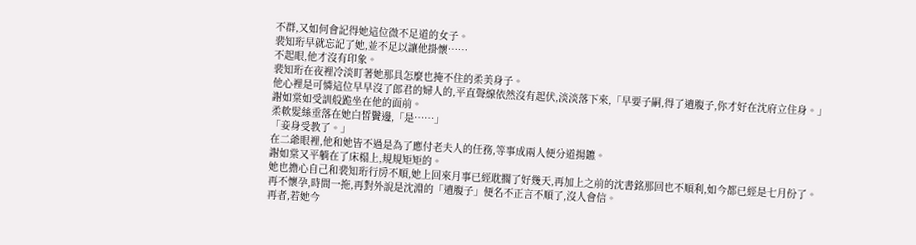不群,又如何會記得她這位微不足道的女子。
裴知珩早就忘記了她,並不足以讓他掛懷……
不起眼,他才沒有印象。
裴知珩在夜裡冷淡盯著她那具怎麼也掩不住的柔美身子。
他心裡是可憐這位早早沒了郎君的婦人的,平直聲線依然沒有起伏,淡淡落下來,「早要子嗣,得了遺腹子,你才好在沈府立住身。」
謝如棠如受訓般跪坐在他的面前。
柔軟髮絲垂落在她白皙鬢邊,「是……」
「妾身受教了。」
在二爺眼裡,他和她皆不過是為了應付老夫人的任務,等事成兩人便分道揚鑣。
謝如棠又平躺在了床榻上,規規矩矩的。
她也擔心自己和裴知珩行房不順,她上回來月事已經耽擱了好幾天,再加上之前的沈書銘那回也不順利,如今都已經是七月份了。
再不懷孕,時間一拖,再對外說是沈淵的「遺腹子」便名不正言不順了,沒人會信。
再者,若她今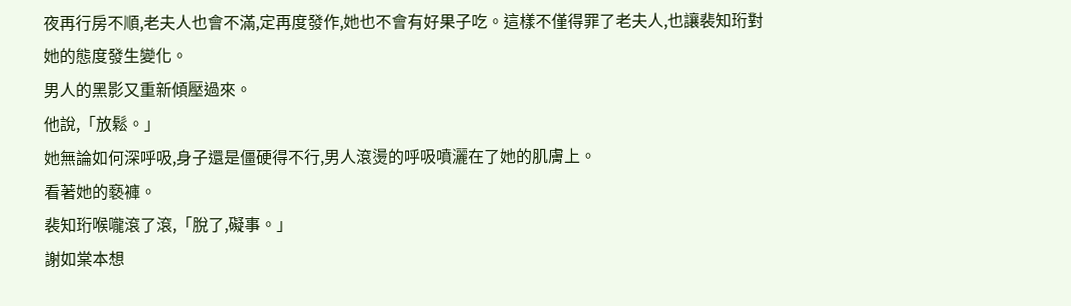夜再行房不順,老夫人也會不滿,定再度發作,她也不會有好果子吃。這樣不僅得罪了老夫人,也讓裴知珩對她的態度發生變化。
男人的黑影又重新傾壓過來。
他說,「放鬆。」
她無論如何深呼吸,身子還是僵硬得不行,男人滾燙的呼吸噴灑在了她的肌膚上。
看著她的褻褲。
裴知珩喉嚨滾了滾,「脫了,礙事。」
謝如棠本想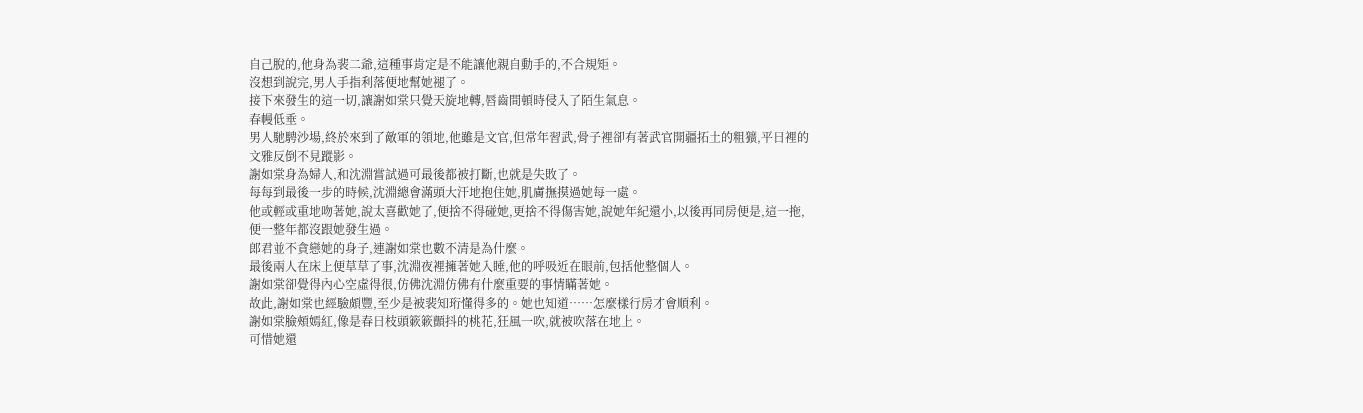自己脫的,他身為裴二爺,這種事肯定是不能讓他親自動手的,不合規矩。
沒想到說完,男人手指利落便地幫她褪了。
接下來發生的這一切,讓謝如棠只覺天旋地轉,唇齒間頓時侵入了陌生氣息。
春幔低垂。
男人馳騁沙場,終於來到了敵軍的領地,他雖是文官,但常年習武,骨子裡卻有著武官開疆拓土的粗獷,平日裡的文雅反倒不見蹤影。
謝如棠身為婦人,和沈淵嘗試過可最後都被打斷,也就是失敗了。
每每到最後一步的時候,沈淵總會滿頭大汗地抱住她,肌膚撫摸過她每一處。
他或輕或重地吻著她,說太喜歡她了,便捨不得碰她,更捨不得傷害她,說她年紀還小,以後再同房便是,這一拖,便一整年都沒跟她發生過。
郎君並不貪戀她的身子,連謝如棠也數不清是為什麼。
最後兩人在床上便草草了事,沈淵夜裡擁著她入睡,他的呼吸近在眼前,包括他整個人。
謝如棠卻覺得內心空虛得很,仿佛沈淵仿佛有什麼重要的事情瞞著她。
故此,謝如棠也經驗頗豐,至少是被裴知珩懂得多的。她也知道……怎麼樣行房才會順利。
謝如棠臉頰嫣紅,像是春日枝頭簌簌顫抖的桃花,狂風一吹,就被吹落在地上。
可惜她還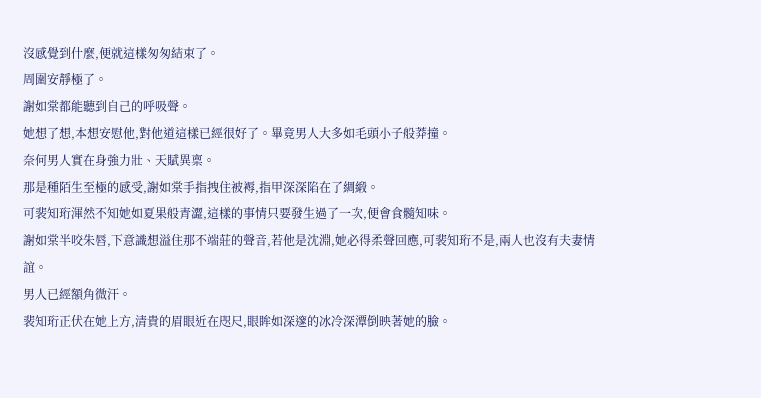沒感覺到什麼,便就這樣匆匆結束了。
周圍安靜極了。
謝如棠都能聽到自己的呼吸聲。
她想了想,本想安慰他,對他道這樣已經很好了。畢竟男人大多如毛頭小子般莽撞。
奈何男人實在身強力壯、天賦異稟。
那是種陌生至極的感受,謝如棠手指拽住被褥,指甲深深陷在了綢緞。
可裴知珩渾然不知她如夏果般青澀,這樣的事情只要發生過了一次,便會食髓知味。
謝如棠半咬朱唇,下意識想溢住那不端莊的聲音,若他是沈淵,她必得柔聲回應,可裴知珩不是,兩人也沒有夫妻情誼。
男人已經額角微汗。
裴知珩正伏在她上方,清貴的眉眼近在咫尺,眼眸如深邃的冰冷深潭倒映著她的臉。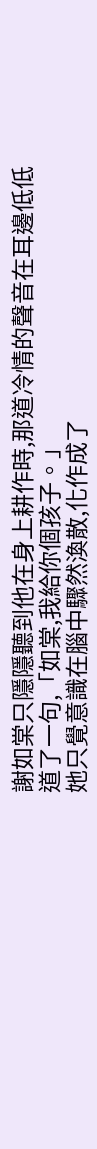謝如棠只隱隱聽到他在身上耕作時,那道冷情的聲音在耳邊低低道了一句,「如棠,我給你個孩子。」
她只覺意識在腦中驟然渙散,化作成了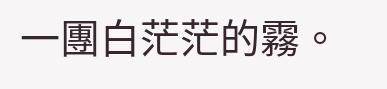一團白茫茫的霧。